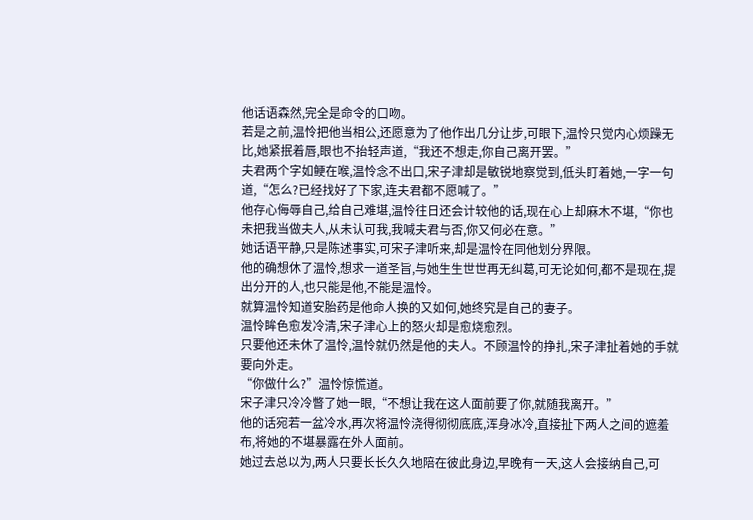他话语森然,完全是命令的口吻。
若是之前,温怜把他当相公,还愿意为了他作出几分让步,可眼下,温怜只觉内心烦躁无比,她紧抿着唇,眼也不抬轻声道,“我还不想走,你自己离开罢。”
夫君两个字如鲠在喉,温怜念不出口,宋子津却是敏锐地察觉到,低头盯着她,一字一句道,“怎么?已经找好了下家,连夫君都不愿喊了。”
他存心侮辱自己,给自己难堪,温怜往日还会计较他的话,现在心上却麻木不堪,“你也未把我当做夫人,从未认可我,我喊夫君与否,你又何必在意。”
她话语平静,只是陈述事实,可宋子津听来,却是温怜在同他划分界限。
他的确想休了温怜,想求一道圣旨,与她生生世世再无纠葛,可无论如何,都不是现在,提出分开的人,也只能是他,不能是温怜。
就算温怜知道安胎药是他命人换的又如何,她终究是自己的妻子。
温怜眸色愈发冷清,宋子津心上的怒火却是愈烧愈烈。
只要他还未休了温怜,温怜就仍然是他的夫人。不顾温怜的挣扎,宋子津扯着她的手就要向外走。
“你做什么?”温怜惊慌道。
宋子津只冷冷瞥了她一眼,“不想让我在这人面前要了你,就随我离开。”
他的话宛若一盆冷水,再次将温怜浇得彻彻底底,浑身冰冷,直接扯下两人之间的遮羞布,将她的不堪暴露在外人面前。
她过去总以为,两人只要长长久久地陪在彼此身边,早晚有一天,这人会接纳自己,可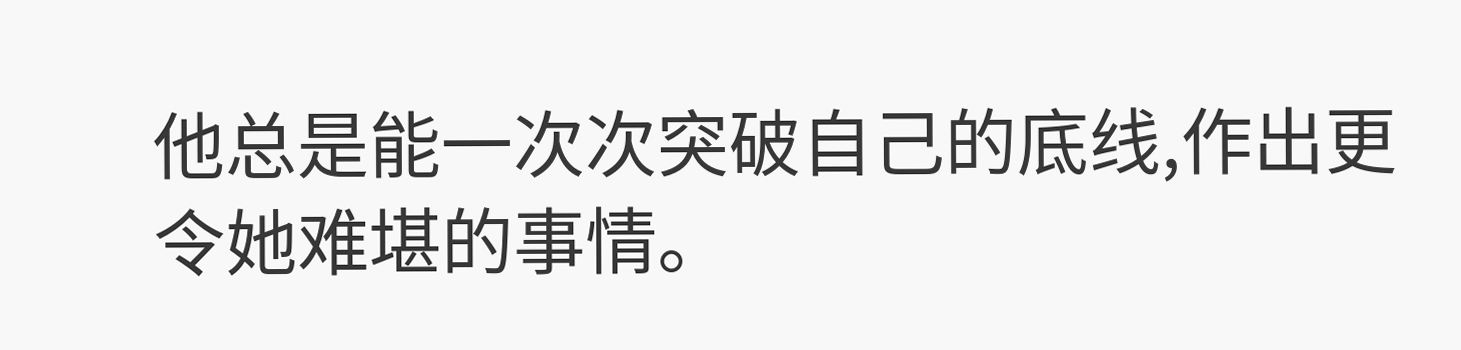他总是能一次次突破自己的底线,作出更令她难堪的事情。